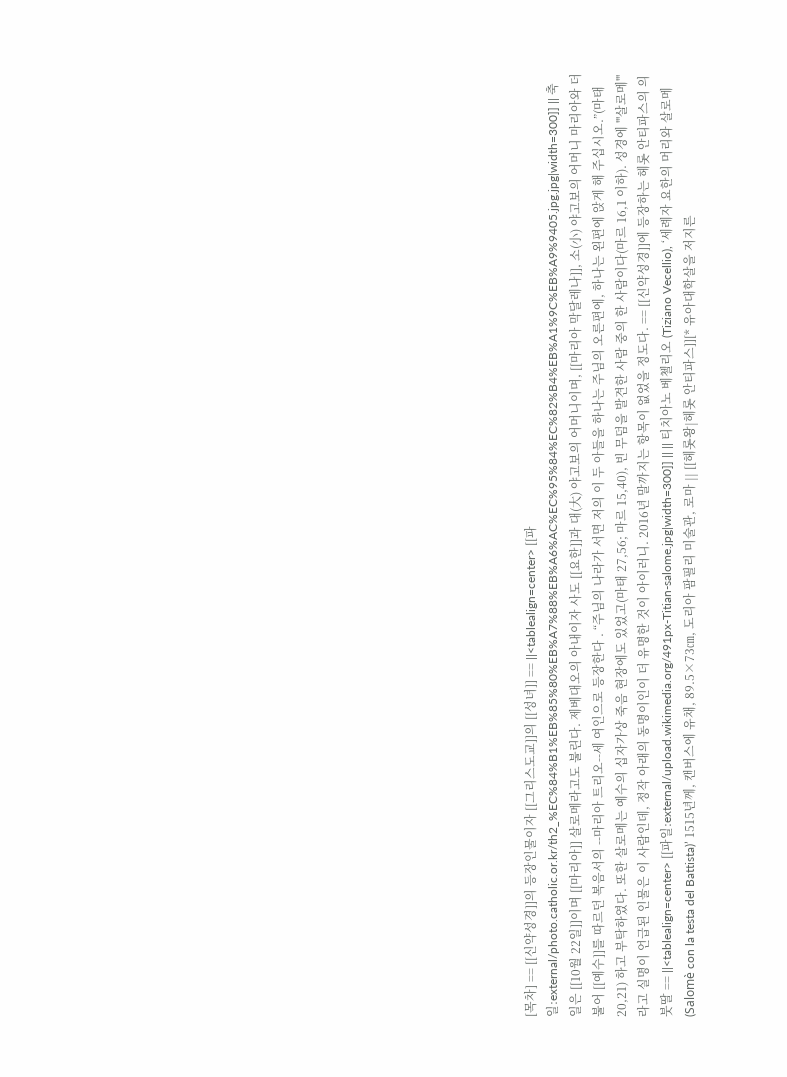[목차] == [[신약성경]]의 등장인물이자 [[그리스도교]]의 [[성녀]] == ||<tablealign=center> [[파일:external/photo.catholic.or.kr/th2_%EC%84%B1%EB%85%80%EB%A7%88%EB%A6%AC%EC%95%84%EC%82%B4%EB%A1%9C%EB%A9%9405.jpg.jpg|width=300]] || 축일은 [[10월 22일]]이며 [[마리아]] 살로메라고도 불린다. 제베대오의 아내이자 사도 [[요한]]과 대(大) 야고보의 어머니이며, [[마리아 막달레나]], 소(小) 야고보의 어머니 마리아와 더불어 [[예수]]를 따르던 복음서의 --마리아 트리오--세 여인으로 등장한다 . “주님의 나라가 서면 저의 이 두 아들을 하나는 주님의 오른편에, 하나는 왼편에 앉게 해 주십시오.”(마태 20,21) 하고 부탁하였다. 또한 살로메는 예수의 십자가상 죽음 현장에도 있었고(마태 27,56; 마르 15,40), 빈 무덤을 발견한 사람 중의 한 사람이다(마르 16,1 이하). 성경에 '''살로메'''라고 실명이 언급된 인물은 이 사람인데, 정작 아래의 동명이인이 더 유명한 것이 아이러니. 2016년 말까지는 항목이 없었을 정도다. == [[신약성경]]에 등장하는 헤롯 안티파스의 의붓딸 == ||<tablealign=center> [[파일:external/upload.wikimedia.org/491px-Titian-salome.jpg|width=300]] || || 티치아노 베첼리오 (Tiziano Vecellio), ‘세례자 요한의 머리와 살로메 (Salomè con la testa del Battista)’ 1515년께, 캔버스에 유채, 89.5×73㎝, 도리아 팜필리 미술관, 로마 || [[헤롯왕|헤롯 안티파스]][* 유아대학살을 저지른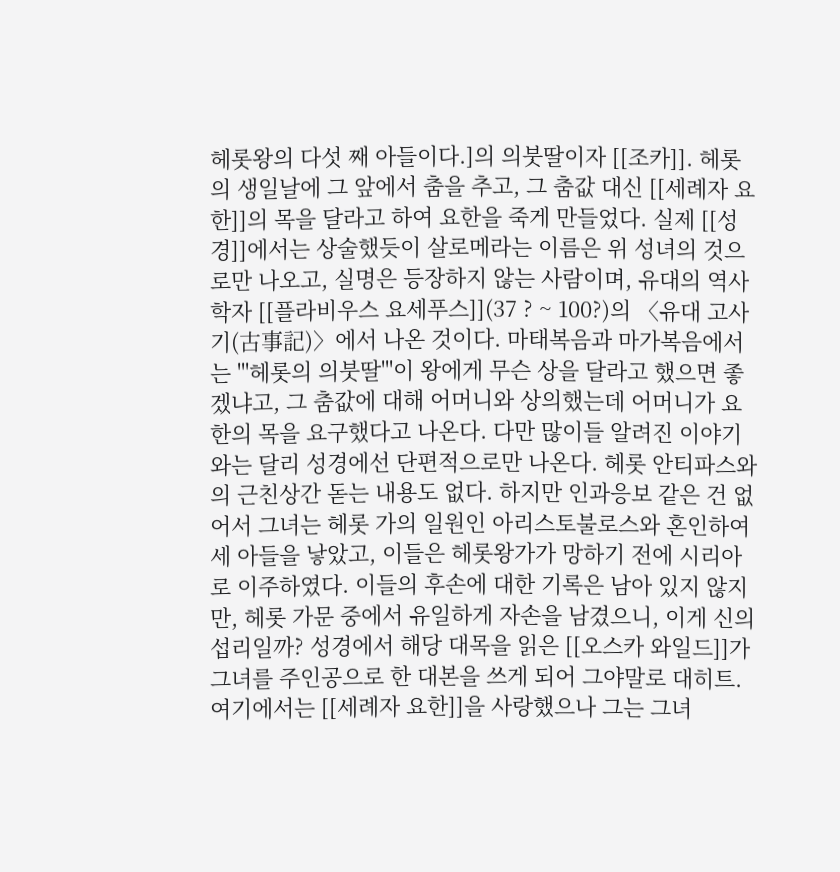헤롯왕의 다섯 째 아들이다.]의 의붓딸이자 [[조카]]. 헤롯의 생일날에 그 앞에서 춤을 추고, 그 춤값 대신 [[세례자 요한]]의 목을 달라고 하여 요한을 죽게 만들었다. 실제 [[성경]]에서는 상술했듯이 살로메라는 이름은 위 성녀의 것으로만 나오고, 실명은 등장하지 않는 사람이며, 유대의 역사학자 [[플라비우스 요세푸스]](37 ? ~ 100?)의 〈유대 고사기(古事記)〉에서 나온 것이다. 마태복음과 마가복음에서는 '''헤롯의 의붓딸'''이 왕에게 무슨 상을 달라고 했으면 좋겠냐고, 그 춤값에 대해 어머니와 상의했는데 어머니가 요한의 목을 요구했다고 나온다. 다만 많이들 알려진 이야기와는 달리 성경에선 단편적으로만 나온다. 헤롯 안티파스와의 근친상간 돋는 내용도 없다. 하지만 인과응보 같은 건 없어서 그녀는 헤롯 가의 일원인 아리스토불로스와 혼인하여 세 아들을 낳았고, 이들은 헤롯왕가가 망하기 전에 시리아로 이주하였다. 이들의 후손에 대한 기록은 남아 있지 않지만, 헤롯 가문 중에서 유일하게 자손을 남겼으니, 이게 신의 섭리일까? 성경에서 해당 대목을 읽은 [[오스카 와일드]]가 그녀를 주인공으로 한 대본을 쓰게 되어 그야말로 대히트. 여기에서는 [[세례자 요한]]을 사랑했으나 그는 그녀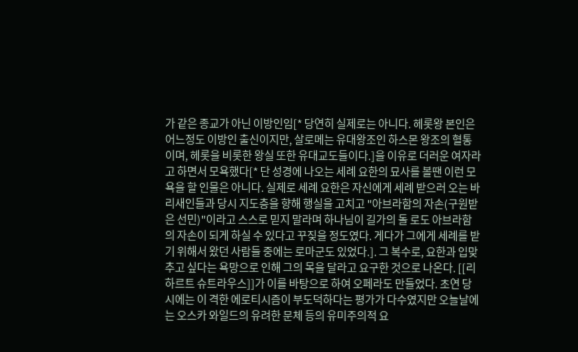가 같은 종교가 아닌 이방인임[* 당연히 실제로는 아니다. 헤롯왕 본인은 어느정도 이방인 출신이지만, 살로메는 유대왕조인 하스몬 왕조의 혈통이며, 헤롯을 비롯한 왕실 또한 유대교도들이다.]을 이유로 더러운 여자라고 하면서 모욕했다[* 단 성경에 나오는 세례 요한의 묘사를 볼땐 이런 모욕을 할 인물은 아니다. 실제로 세례 요한은 자신에게 세례 받으러 오는 바리새인들과 당시 지도층을 향해 행실을 고치고 "아브라함의 자손(구원받은 선민)"이라고 스스로 믿지 말라며 하나님이 길가의 돌 로도 아브라함의 자손이 되게 하실 수 있다고 꾸짖을 정도였다. 게다가 그에게 세례를 받기 위해서 왔던 사람들 중에는 로마군도 있었다.]. 그 복수로, 요한과 입맞추고 싶다는 욕망으로 인해 그의 목을 달라고 요구한 것으로 나온다. [[리하르트 슈트라우스]]가 이를 바탕으로 하여 오페라도 만들었다. 초연 당시에는 이 격한 에로티시즘이 부도덕하다는 평가가 다수였지만 오늘날에는 오스카 와일드의 유려한 문체 등의 유미주의적 요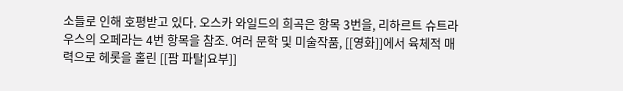소들로 인해 호평받고 있다. 오스카 와일드의 희곡은 항목 3번을, 리하르트 슈트라우스의 오페라는 4번 항목을 참조. 여러 문학 및 미술작품, [[영화]]에서 육체적 매력으로 헤롯을 홀린 [[팜 파탈|요부]]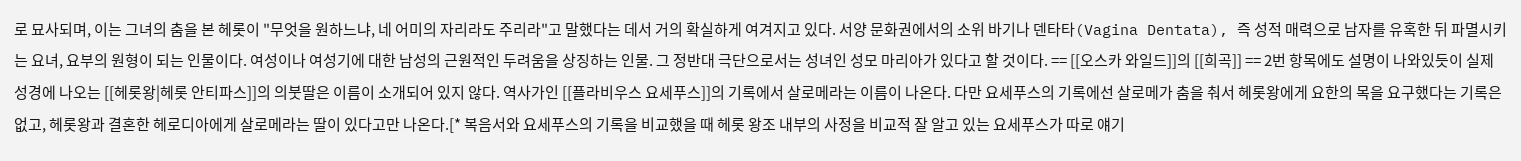로 묘사되며, 이는 그녀의 춤을 본 헤롯이 "무엇을 원하느냐, 네 어미의 자리라도 주리라"고 말했다는 데서 거의 확실하게 여겨지고 있다. 서양 문화권에서의 소위 바기나 덴타타(Vagina Dentata), 즉 성적 매력으로 남자를 유혹한 뒤 파멸시키는 요녀, 요부의 원형이 되는 인물이다. 여성이나 여성기에 대한 남성의 근원적인 두려움을 상징하는 인물. 그 정반대 극단으로서는 성녀인 성모 마리아가 있다고 할 것이다. == [[오스카 와일드]]의 [[희곡]] == 2번 항목에도 설명이 나와있듯이 실제 성경에 나오는 [[헤롯왕|헤롯 안티파스]]의 의붓딸은 이름이 소개되어 있지 않다. 역사가인 [[플라비우스 요세푸스]]의 기록에서 살로메라는 이름이 나온다. 다만 요세푸스의 기록에선 살로메가 춤을 춰서 헤롯왕에게 요한의 목을 요구했다는 기록은 없고, 헤롯왕과 결혼한 헤로디아에게 살로메라는 딸이 있다고만 나온다.[* 복음서와 요세푸스의 기록을 비교했을 때 헤롯 왕조 내부의 사정을 비교적 잘 알고 있는 요세푸스가 따로 얘기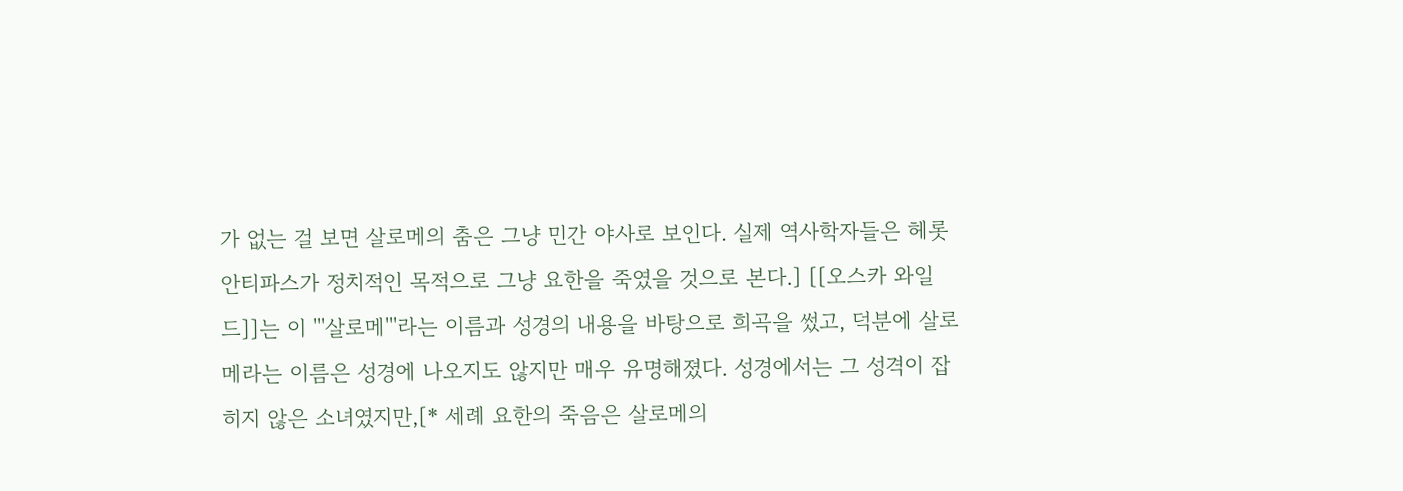가 없는 걸 보면 살로메의 춤은 그냥 민간 야사로 보인다. 실제 역사학자들은 헤롯 안티파스가 정치적인 목적으로 그냥 요한을 죽였을 것으로 본다.] [[오스카 와일드]]는 이 '''살로메'''라는 이름과 성경의 내용을 바탕으로 희곡을 썼고, 덕분에 살로메라는 이름은 성경에 나오지도 않지만 매우 유명해졌다. 성경에서는 그 성격이 잡히지 않은 소녀였지만,[* 세례 요한의 죽음은 살로메의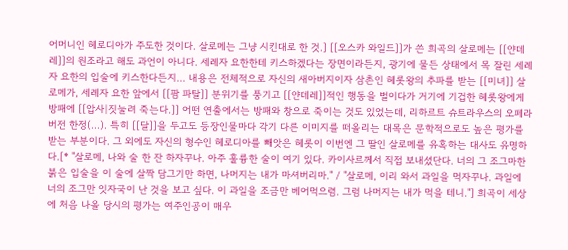어머니인 헤로디아가 주도한 것이다. 살로메는 그냥 시킨대로 한 것.] [[오스카 와일드]]가 쓴 희곡의 살로메는 [[얀데레]]의 원조라고 해도 과언이 아니다. 세례자 요한한테 키스하겠다는 장면이라든지, 광기에 물든 상태에서 목 잘린 세례자 요한의 입술에 키스한다든지... 내용은 전체적으로 자신의 새아버지이자 삼촌인 헤롯왕의 추파를 받는 [[미녀]] 살로메가, 세례자 요한 앞에서 [[팜 파탈]] 분위기를 풍기고 [[얀데레]]적인 행동을 벌이다가 거기에 기겁한 헤롯왕에게 방패에 [[압사|짓눌려 죽는다.]] 어떤 연출에서는 방패와 창으로 죽이는 것도 있었는데, 리하르트 슈트라우스의 오페라 버전 한정(...). 특히 [[달]]을 두고도 등장인물마다 각기 다른 이미지를 떠올리는 대목은 문학적으로도 높은 평가를 받는 부분이다. 그 외에도 자신의 형수인 헤로디아를 빼앗은 헤롯이 이번엔 그 딸인 살로메를 유혹하는 대사도 유명하다.[* "살로메, 나와 술 한 잔 하자꾸나. 아주 훌륭한 술이 여기 있다. 카이사르께서 직접 보내셨단다. 너의 그 조그마한 붉은 입술을 이 술에 살짝 담그기만 하면, 나머지는 내가 마셔버리마." / "살로메, 이리 와서 과일을 먹자꾸나. 과일에 너의 조그만 잇자국이 난 것을 보고 싶다. 이 과일을 조금만 베어먹으렴. 그럼 나머지는 내가 먹을 테니."] 희곡이 세상에 처음 나올 당시의 평가는 여주인공이 매우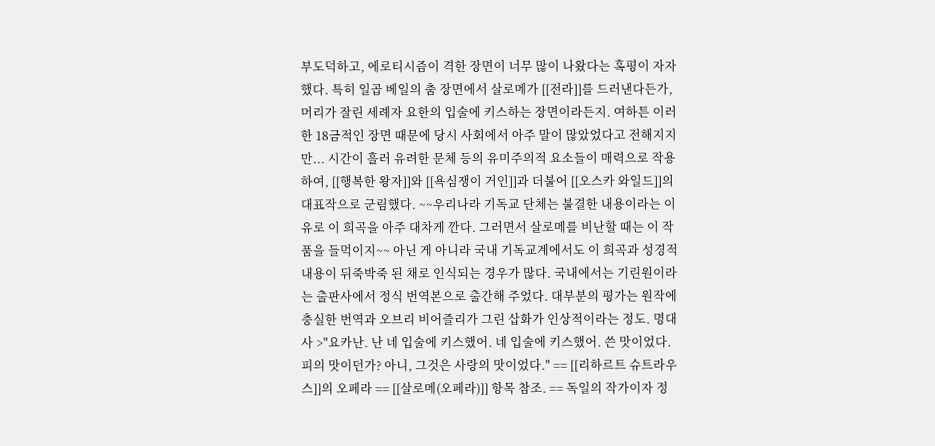부도덕하고, 에로티시즘이 격한 장면이 너무 많이 나왔다는 혹평이 자자했다. 특히 일곱 베일의 춤 장면에서 살로메가 [[전라]]를 드러낸다든가, 머리가 잘린 세례자 요한의 입술에 키스하는 장면이라든지. 여하튼 이러한 18금적인 장면 때문에 당시 사회에서 아주 말이 많았었다고 전해지지만... 시간이 흘러 유려한 문체 등의 유미주의적 요소들이 매력으로 작용하여, [[행복한 왕자]]와 [[욕심쟁이 거인]]과 더불어 [[오스카 와일드]]의 대표작으로 군림했다. ~~우리나라 기독교 단체는 불결한 내용이라는 이유로 이 희곡을 아주 대차게 깐다. 그러면서 살로메를 비난할 때는 이 작품을 들먹이지~~ 아닌 게 아니라 국내 기독교계에서도 이 희곡과 성경적 내용이 뒤죽박죽 된 채로 인식되는 경우가 많다. 국내에서는 기린원이라는 출판사에서 정식 번역본으로 출간해 주었다. 대부분의 평가는 원작에 충실한 번역과 오브리 비어즐리가 그린 삽화가 인상적이라는 정도. 명대사 >"요카난. 난 네 입술에 키스했어. 네 입술에 키스했어. 쓴 맛이었다. 피의 맛이던가? 아니, 그것은 사랑의 맛이었다." == [[리하르트 슈트라우스]]의 오페라 == [[살로메(오페라)]] 항목 참조. == 독일의 작가이자 정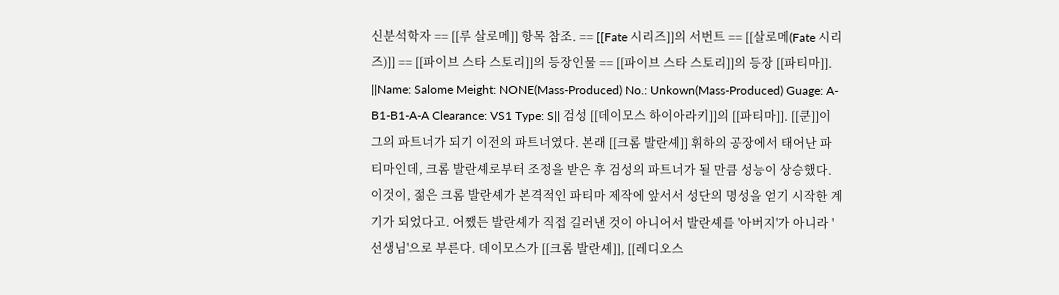신분석학자 == [[루 살로메]] 항목 참조. == [[Fate 시리즈]]의 서번트 == [[살로메(Fate 시리즈)]] == [[파이브 스타 스토리]]의 등장인물 == [[파이브 스타 스토리]]의 등장 [[파티마]]. ||Name: Salome Meight: NONE(Mass-Produced) No.: Unkown(Mass-Produced) Guage: A-B1-B1-A-A Clearance: VS1 Type: S|| 검성 [[데이모스 하이아라키]]의 [[파티마]]. [[쿤]]이 그의 파트너가 되기 이전의 파트너였다. 본래 [[크롬 발란셰]] 휘하의 공장에서 태어난 파티마인데, 크롬 발란셰로부터 조정을 받은 후 검성의 파트너가 될 만큼 성능이 상승했다. 이것이, 젊은 크롬 발란셰가 본격적인 파티마 제작에 앞서서 성단의 명성을 얻기 시작한 계기가 되었다고. 어쨌든 발란셰가 직접 길러낸 것이 아니어서 발란셰를 '아버지'가 아니라 '선생님'으로 부른다. 데이모스가 [[크롬 발란셰]], [[레디오스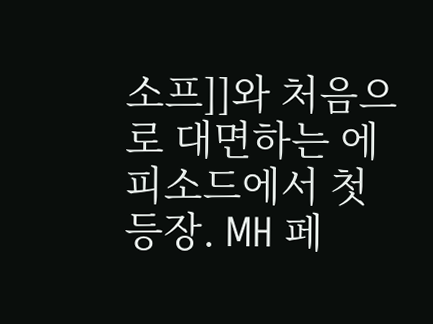소프]]와 처음으로 대면하는 에피소드에서 첫 등장. MH 페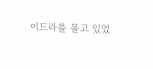이드라를 몰고 있었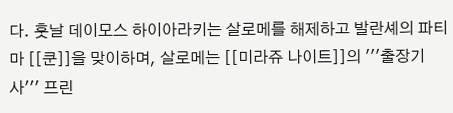다. 훗날 데이모스 하이아라키는 살로메를 해제하고 발란셰의 파티마 [[쿤]]을 맞이하며, 살로메는 [[미라쥬 나이트]]의 '''출장기사''' 프린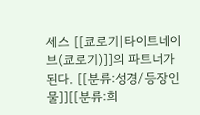세스 [[쿄로기|타이트네이브(쿄로기)]]의 파트너가 된다. [[분류:성경/등장인물]][[분류:희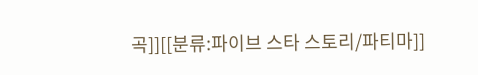곡]][[분류:파이브 스타 스토리/파티마]]